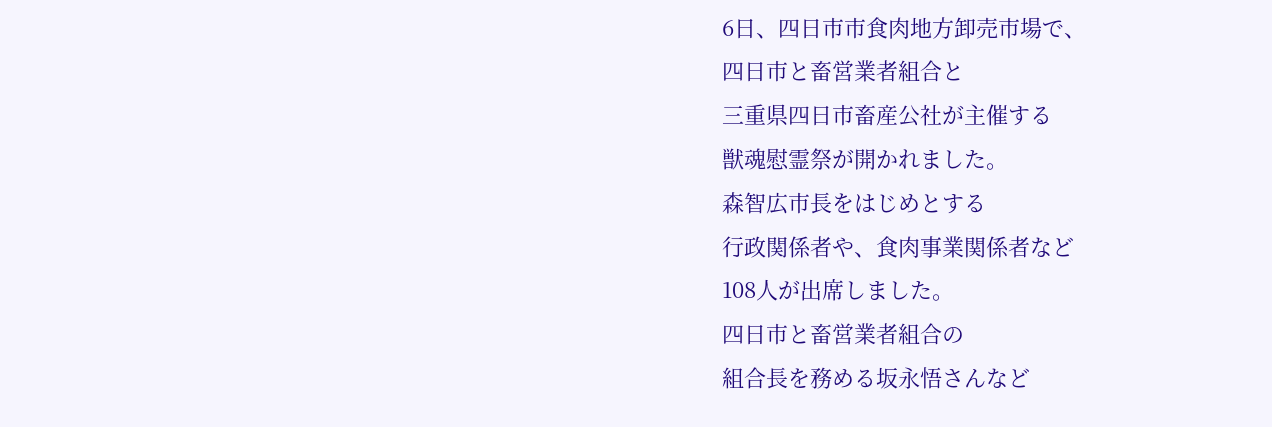6日、四日市市食肉地方卸売市場で、
四日市と畜営業者組合と
三重県四日市畜産公社が主催する
獣魂慰霊祭が開かれました。
森智広市長をはじめとする
行政関係者や、食肉事業関係者など
108人が出席しました。
四日市と畜営業者組合の
組合長を務める坂永悟さんなど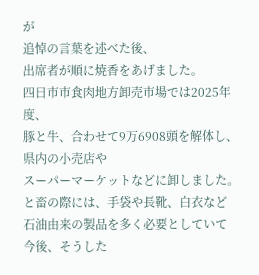が
追悼の言葉を述べた後、
出席者が順に焼香をあげました。
四日市市食肉地方卸売市場では2025年度、
豚と牛、合わせて9万6908頭を解体し、
県内の小売店や
スーパーマーケットなどに卸しました。
と畜の際には、手袋や長靴、白衣など
石油由来の製品を多く必要としていて
今後、そうした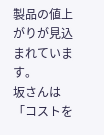製品の値上がりが見込まれています。
坂さんは
「コストを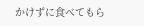かけずに食べてもら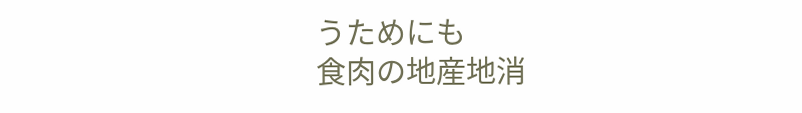うためにも
食肉の地産地消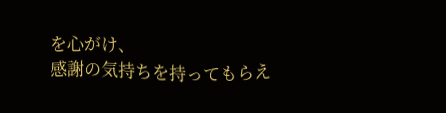を心がけ、
感謝の気持ちを持ってもらえ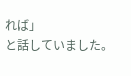れば」
と話していました。